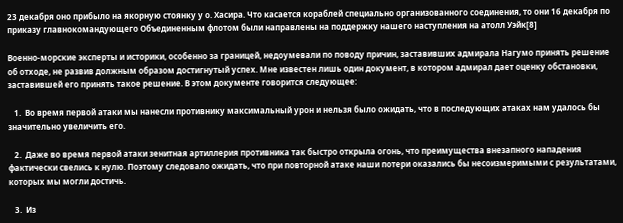23 декабря оно прибыло на якорную стоянку у о. Хасира. Что касается кораблей специально организованного соединения, то они 16 декабря по приказу главнокомандующего Объединенным флотом были направлены на поддержку нашего наступления на атолл Уэйк[8]

Военно-морские эксперты и историки, особенно за границей, недоумевали по поводу причин, заставивших адмирала Нагумо принять решение об отходе, не развив должным образом достигнутый успех. Мне известен лишь один документ, в котором адмирал дает оценку обстановки, заставившей его принять такое решение. В этом документе говорится следующее:

   1.  Во время первой атаки мы нанесли противнику максимальный урон и нельзя было ожидать, что в последующих атаках нам удалось бы значительно увеличить его.

   2.  Даже во время первой атаки зенитная артиллерия противника так быстро открыла огонь, что преимущества внезапного нападения фактически свелись к нулю. Поэтому следовало ожидать, что при повторной атаке наши потери оказались бы несоизмеримыми с результатами, которых мы могли достичь.

   3.  Из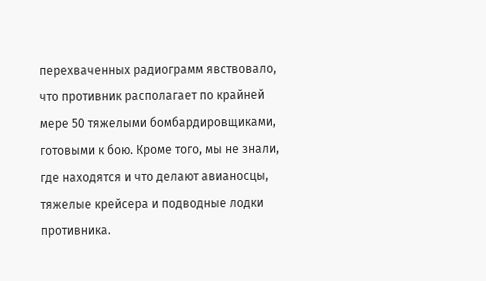перехваченных радиограмм явствовало, что противник располагает по крайней мере 50 тяжелыми бомбардировщиками, готовыми к бою. Кроме того, мы не знали, где находятся и что делают авианосцы, тяжелые крейсера и подводные лодки противника.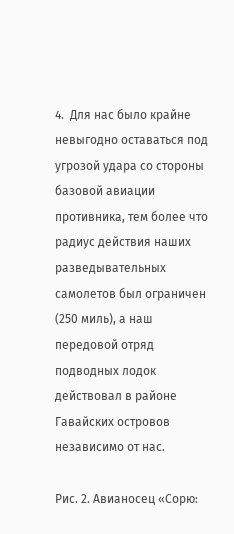4.  Для нас было крайне невыгодно оставаться под угрозой удара со стороны базовой авиации противника, тем более что радиус действия наших разведывательных самолетов был ограничен (250 миль), а наш передовой отряд подводных лодок действовал в районе Гавайских островов независимо от нас.

Рис. 2. Авианосец «Сорю: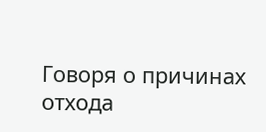Говоря о причинах отхода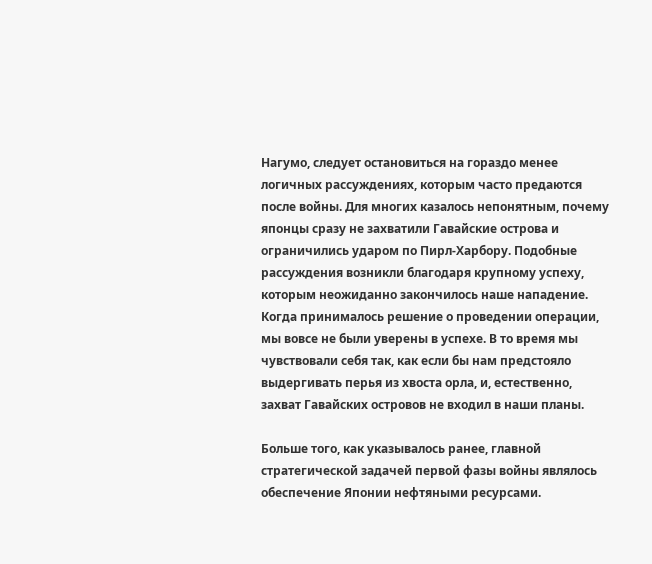Нагумо, следует остановиться на гораздо менее логичных рассуждениях, которым часто предаются после войны. Для многих казалось непонятным, почему японцы сразу не захватили Гавайские острова и ограничились ударом по Пирл-Харбору. Подобные рассуждения возникли благодаря крупному успеху, которым неожиданно закончилось наше нападение. Когда принималось решение о проведении операции, мы вовсе не были уверены в успехе. В то время мы чувствовали себя так, как если бы нам предстояло выдергивать перья из хвоста орла, и, естественно, захват Гавайских островов не входил в наши планы.

Больше того, как указывалось ранее, главной стратегической задачей первой фазы войны являлось обеспечение Японии нефтяными ресурсами.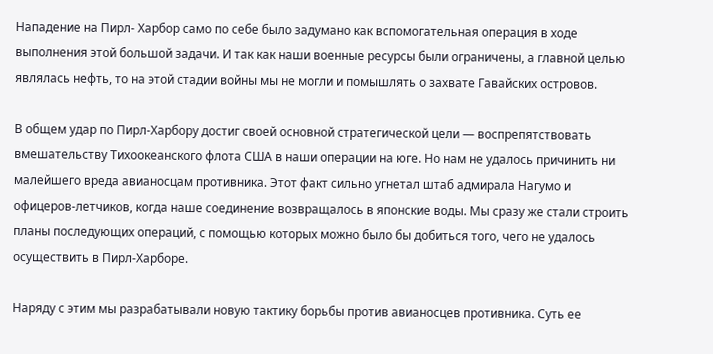Нападение на Пирл- Харбор само по себе было задумано как вспомогательная операция в ходе выполнения этой большой задачи. И так как наши военные ресурсы были ограничены, а главной целью являлась нефть, то на этой стадии войны мы не могли и помышлять о захвате Гавайских островов.

В общем удар по Пирл-Харбору достиг своей основной стратегической цели — воспрепятствовать вмешательству Тихоокеанского флота США в наши операции на юге. Но нам не удалось причинить ни малейшего вреда авианосцам противника. Этот факт сильно угнетал штаб адмирала Нагумо и офицеров-летчиков, когда наше соединение возвращалось в японские воды. Мы сразу же стали строить планы последующих операций, с помощью которых можно было бы добиться того, чего не удалось осуществить в Пирл-Харборе.

Наряду с этим мы разрабатывали новую тактику борьбы против авианосцев противника. Суть ее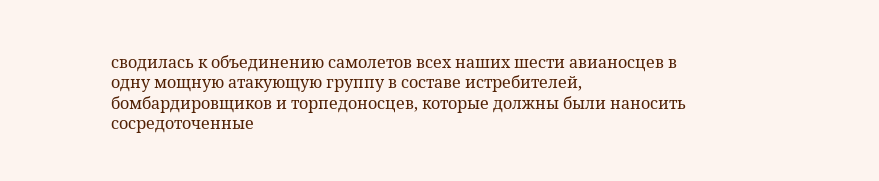сводилась к объединению самолетов всех наших шести авианосцев в одну мощную атакующую группу в составе истребителей, бомбардировщиков и торпедоносцев, которые должны были наносить сосредоточенные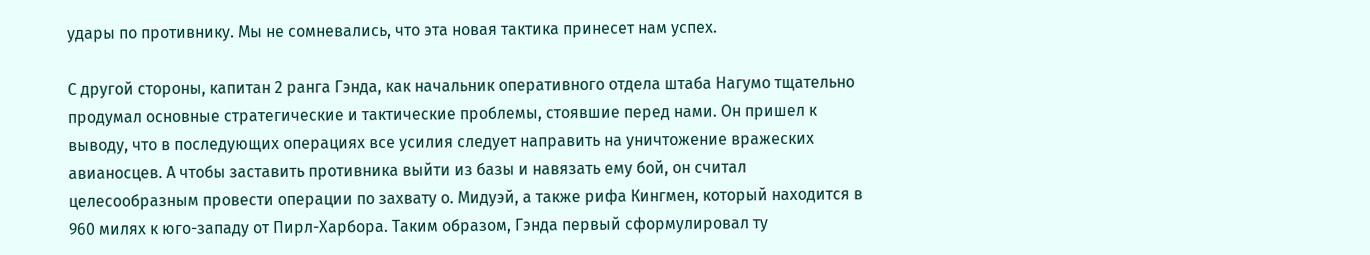удары по противнику. Мы не сомневались, что эта новая тактика принесет нам успех.

С другой стороны, капитан 2 ранга Гэнда, как начальник оперативного отдела штаба Нагумо тщательно продумал основные стратегические и тактические проблемы, стоявшие перед нами. Он пришел к выводу, что в последующих операциях все усилия следует направить на уничтожение вражеских авианосцев. А чтобы заставить противника выйти из базы и навязать ему бой, он считал целесообразным провести операции по захвату о. Мидуэй, а также рифа Кингмен, который находится в 960 милях к юго-западу от Пирл-Харбора. Таким образом, Гэнда первый сформулировал ту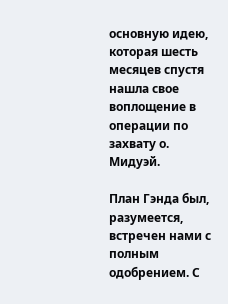основную идею, которая шесть месяцев спустя нашла свое воплощение в операции по захвату о. Мидуэй.

План Гэнда был, разумеется, встречен нами с полным одобрением. С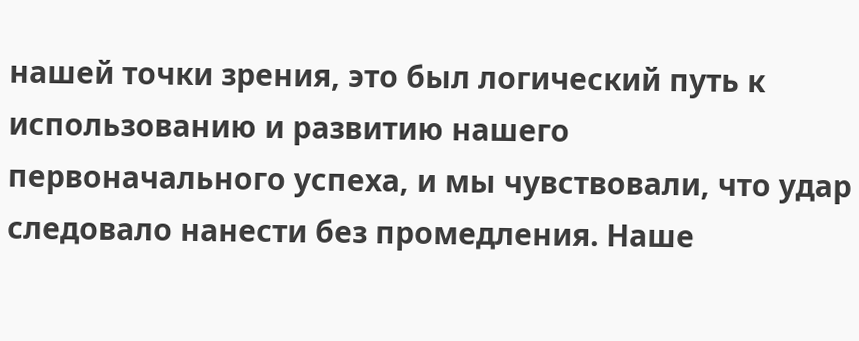нашей точки зрения, это был логический путь к использованию и развитию нашего первоначального успеха, и мы чувствовали, что удар следовало нанести без промедления. Наше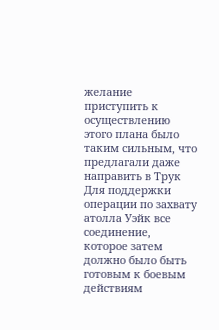желание приступить к осуществлению этого плана было таким сильным, что предлагали даже направить в Трук Для поддержки операции по захвату атолла Уэйк все соединение, которое затем должно было быть готовым к боевым действиям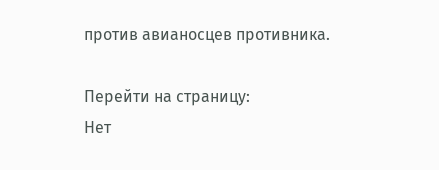против авианосцев противника.

Перейти на страницу:
Нет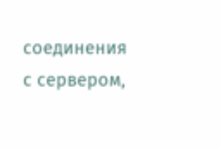соединения с сервером,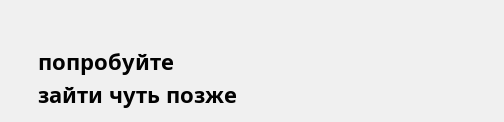попробуйте зайти чуть позже